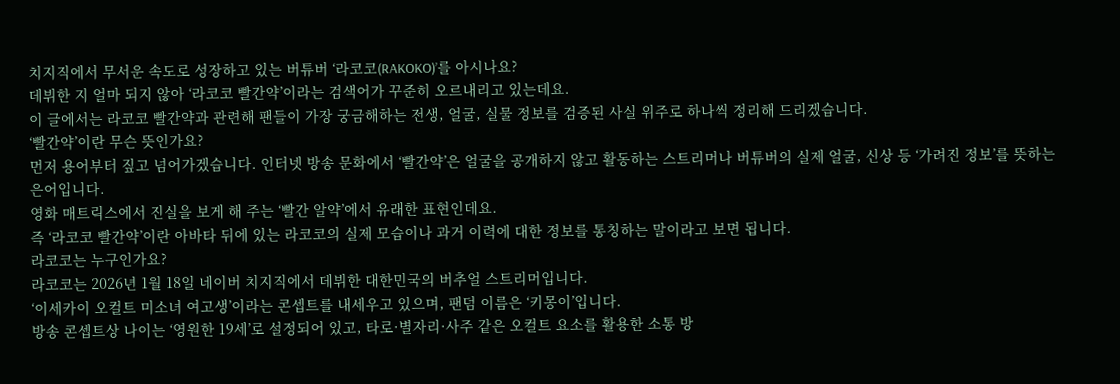치지직에서 무서운 속도로 성장하고 있는 버튜버 ‘라코코(RAKOKO)’를 아시나요?
데뷔한 지 얼마 되지 않아 ‘라코코 빨간약’이라는 검색어가 꾸준히 오르내리고 있는데요.
이 글에서는 라코코 빨간약과 관련해 팬들이 가장 궁금해하는 전생, 얼굴, 실물 정보를 검증된 사실 위주로 하나씩 정리해 드리겠습니다.
‘빨간약’이란 무슨 뜻인가요?
먼저 용어부터 짚고 넘어가겠습니다. 인터넷 방송 문화에서 ‘빨간약’은 얼굴을 공개하지 않고 활동하는 스트리머나 버튜버의 실제 얼굴, 신상 등 ‘가려진 정보’를 뜻하는 은어입니다.
영화 매트릭스에서 진실을 보게 해 주는 ‘빨간 알약’에서 유래한 표현인데요.
즉 ‘라코코 빨간약’이란 아바타 뒤에 있는 라코코의 실제 모습이나 과거 이력에 대한 정보를 통칭하는 말이라고 보면 됩니다.
라코코는 누구인가요?
라코코는 2026년 1월 18일 네이버 치지직에서 데뷔한 대한민국의 버추얼 스트리머입니다.
‘이세카이 오컬트 미소녀 여고생’이라는 콘셉트를 내세우고 있으며, 팬덤 이름은 ‘키몽이’입니다.
방송 콘셉트상 나이는 ‘영원한 19세’로 설정되어 있고, 타로·별자리·사주 같은 오컬트 요소를 활용한 소통 방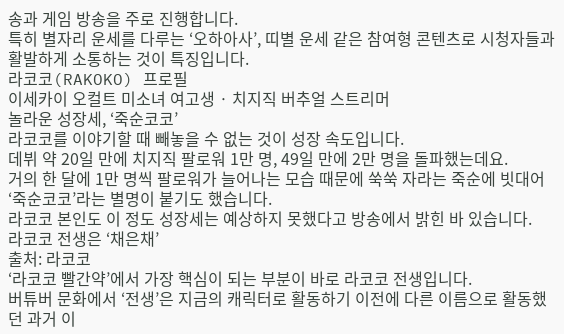송과 게임 방송을 주로 진행합니다.
특히 별자리 운세를 다루는 ‘오하아사’, 띠별 운세 같은 참여형 콘텐츠로 시청자들과 활발하게 소통하는 것이 특징입니다.
라코코(RAKOKO) 프로필
이세카이 오컬트 미소녀 여고생 · 치지직 버추얼 스트리머
놀라운 성장세, ‘죽순코코’
라코코를 이야기할 때 빼놓을 수 없는 것이 성장 속도입니다.
데뷔 약 20일 만에 치지직 팔로워 1만 명, 49일 만에 2만 명을 돌파했는데요.
거의 한 달에 1만 명씩 팔로워가 늘어나는 모습 때문에 쑥쑥 자라는 죽순에 빗대어 ‘죽순코코’라는 별명이 붙기도 했습니다.
라코코 본인도 이 정도 성장세는 예상하지 못했다고 방송에서 밝힌 바 있습니다.
라코코 전생은 ‘채은채’
출처: 라코코
‘라코코 빨간약’에서 가장 핵심이 되는 부분이 바로 라코코 전생입니다.
버튜버 문화에서 ‘전생’은 지금의 캐릭터로 활동하기 이전에 다른 이름으로 활동했던 과거 이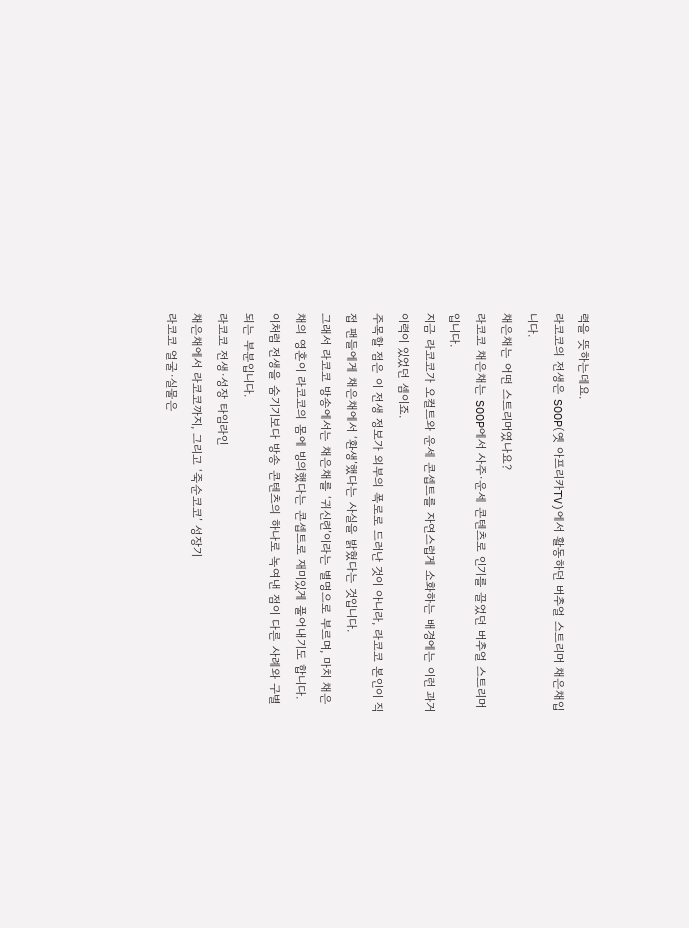력을 뜻하는데요.
라코코의 전생은 SOOP(옛 아프리카TV)에서 활동하던 버추얼 스트리머 채은채입니다.
채은채는 어떤 스트리머였나요?
라코코 채은채는 SOOP에서 사주·운세 콘텐츠로 인기를 끌었던 버추얼 스트리머입니다.
지금 라코코가 오컬트와 운세 콘셉트를 자연스럽게 소화하는 배경에는 이런 과거 이력이 있었던 셈이죠.
주목할 점은 이 전생 정보가 외부의 폭로로 드러난 것이 아니라, 라코코 본인이 직접 팬들에게 채은채에서 ‘환생’했다는 사실을 밝혔다는 것입니다.
그래서 라코코 방송에서는 채은채를 ‘귀신련’이라는 별명으로 부르며, 마치 채은채의 영혼이 라코코의 몸에 빙의했다는 콘셉트로 재미있게 풀어내기도 합니다.
이처럼 전생을 숨기기보다 방송 콘텐츠의 하나로 녹여낸 점이 다른 사례와 구별되는 부분입니다.
라코코 전생·성장 타임라인
채은채에서 라코코까지, 그리고 ‘죽순코코’ 성장기
라코코 얼굴·실물은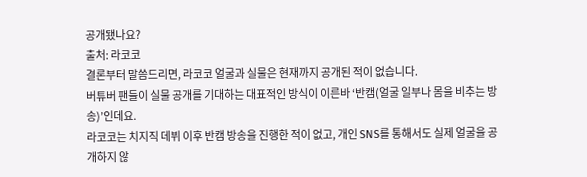공개됐나요?
출처: 라코코
결론부터 말씀드리면, 라코코 얼굴과 실물은 현재까지 공개된 적이 없습니다.
버튜버 팬들이 실물 공개를 기대하는 대표적인 방식이 이른바 ‘반캠(얼굴 일부나 몸을 비추는 방송)’인데요.
라코코는 치지직 데뷔 이후 반캠 방송을 진행한 적이 없고, 개인 SNS를 통해서도 실제 얼굴을 공개하지 않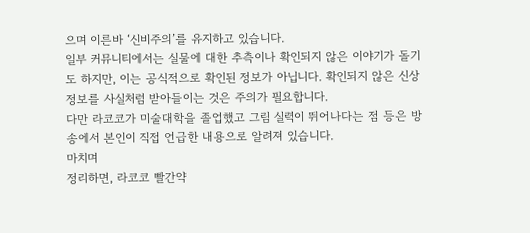으며 이른바 ‘신비주의’를 유지하고 있습니다.
일부 커뮤니티에서는 실물에 대한 추측이나 확인되지 않은 이야기가 돌기도 하지만, 이는 공식적으로 확인된 정보가 아닙니다. 확인되지 않은 신상 정보를 사실처럼 받아들이는 것은 주의가 필요합니다.
다만 라코코가 미술대학을 졸업했고 그림 실력이 뛰어나다는 점 등은 방송에서 본인이 직접 언급한 내용으로 알려져 있습니다.
마치며
정리하면, 라코코 빨간약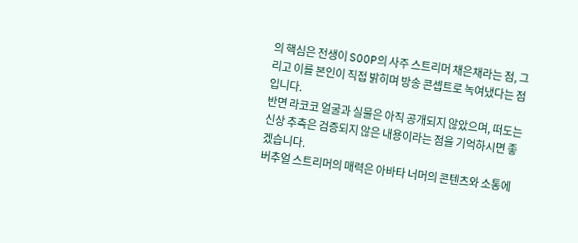의 핵심은 전생이 SOOP의 사주 스트리머 채은채라는 점, 그리고 이를 본인이 직접 밝히며 방송 콘셉트로 녹여냈다는 점입니다.
반면 라코코 얼굴과 실물은 아직 공개되지 않았으며, 떠도는 신상 추측은 검증되지 않은 내용이라는 점을 기억하시면 좋겠습니다.
버추얼 스트리머의 매력은 아바타 너머의 콘텐츠와 소통에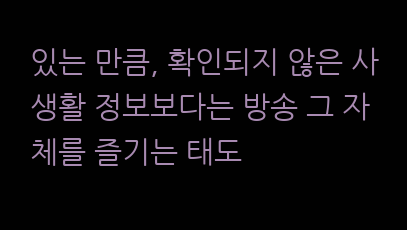있는 만큼, 확인되지 않은 사생활 정보보다는 방송 그 자체를 즐기는 태도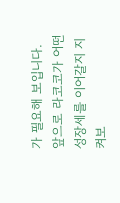가 필요해 보입니다.
앞으로 라코코가 어떤 성장세를 이어갈지 지켜보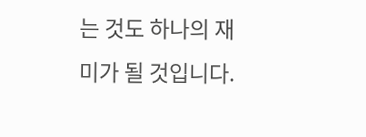는 것도 하나의 재미가 될 것입니다.